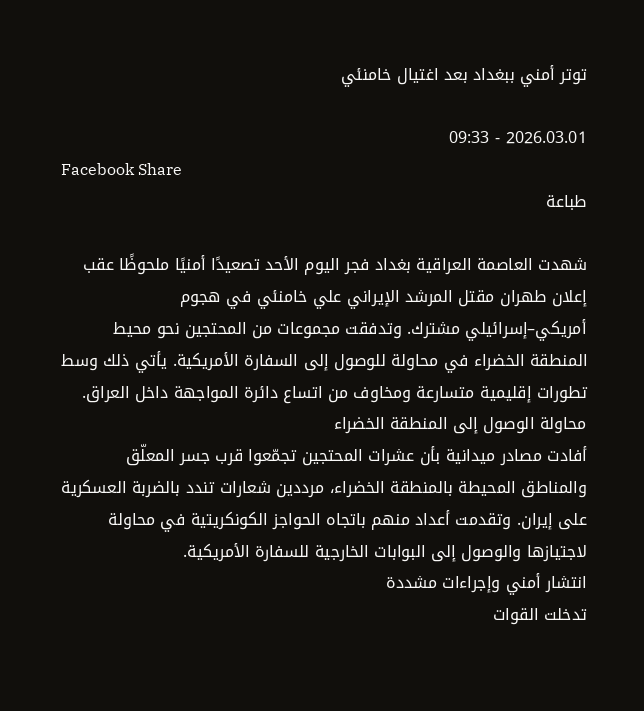توتر أمني ببغداد بعد اغتيال خامنئي

2026.03.01 - 09:33
Facebook Share
طباعة

شهدت العاصمة العراقية بغداد فجر اليوم الأحد تصعيدًا أمنيًا ملحوظًا عقب إعلان طهران مقتل المرشد الإيراني علي خامنئي في هجوم أمريكي–إسرائيلي مشترك. وتدفقت مجموعات من المحتجين نحو محيط المنطقة الخضراء في محاولة للوصول إلى السفارة الأمريكية. يأتي ذلك وسط تطورات إقليمية متسارعة ومخاوف من اتساع دائرة المواجهة داخل العراق.
محاولة الوصول إلى المنطقة الخضراء
أفادت مصادر ميدانية بأن عشرات المحتجين تجمّعوا قرب جسر المعلّق والمناطق المحيطة بالمنطقة الخضراء، مرددين شعارات تندد بالضربة العسكرية على إيران. وتقدمت أعداد منهم باتجاه الحواجز الكونكريتية في محاولة لاجتيازها والوصول إلى البوابات الخارجية للسفارة الأمريكية.
انتشار أمني وإجراءات مشددة
تدخلت القوات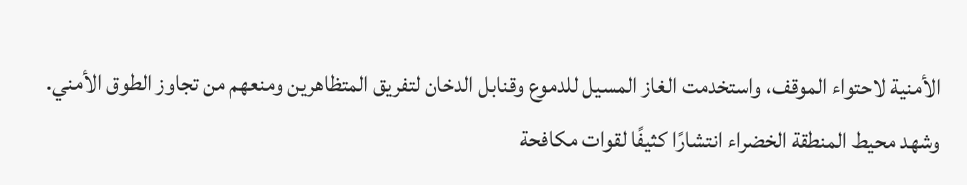الأمنية لاحتواء الموقف، واستخدمت الغاز المسيل للدموع وقنابل الدخان لتفريق المتظاهرين ومنعهم من تجاوز الطوق الأمني. وشهد محيط المنطقة الخضراء انتشارًا كثيفًا لقوات مكافحة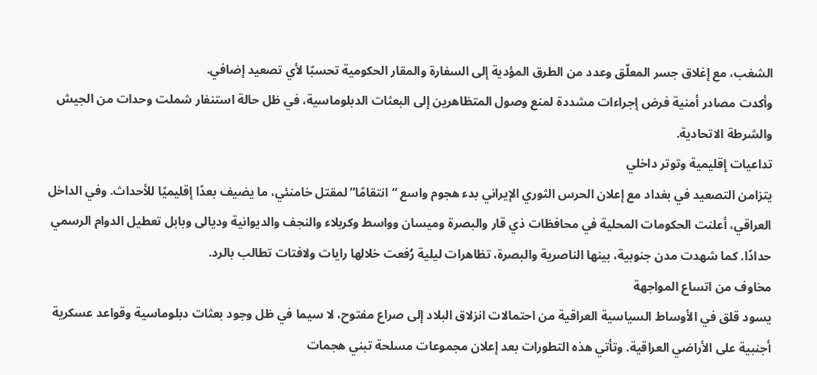الشغب، مع إغلاق جسر المعلّق وعدد من الطرق المؤدية إلى السفارة والمقار الحكومية تحسبًا لأي تصعيد إضافي.
وأكدت مصادر أمنية فرض إجراءات مشددة لمنع وصول المتظاهرين إلى البعثات الدبلوماسية، في ظل حالة استنفار شملت وحدات من الجيش والشرطة الاتحادية.
تداعيات إقليمية وتوتر داخلي
يتزامن التصعيد في بغداد مع إعلان الحرس الثوري الإيراني بدء هجوم واسع “انتقامًا” لمقتل خامنئي، ما يضيف بعدًا إقليميًا للأحداث. وفي الداخل العراقي، أعلنت الحكومات المحلية في محافظات ذي قار والبصرة وميسان وواسط وكربلاء والنجف والديوانية وديالى وبابل تعطيل الدوام الرسمي حدادًا. كما شهدت مدن جنوبية، بينها الناصرية والبصرة، تظاهرات ليلية رُفعت خلالها رايات ولافتات تطالب بالرد.
مخاوف من اتساع المواجهة
يسود قلق في الأوساط السياسية العراقية من احتمالات انزلاق البلاد إلى صراع مفتوح، لا سيما في ظل وجود بعثات دبلوماسية وقواعد عسكرية أجنبية على الأراضي العراقية. وتأتي هذه التطورات بعد إعلان مجموعات مسلحة تبني هجمات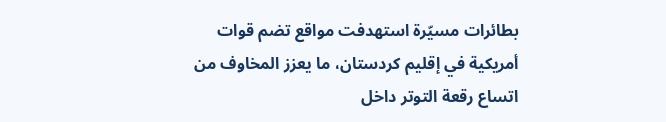بطائرات مسيّرة استهدفت مواقع تضم قوات أمريكية في إقليم كردستان، ما يعزز المخاوف من اتساع رقعة التوتر داخل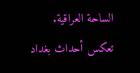الساحة العراقية.
تعكس أحداث بغداد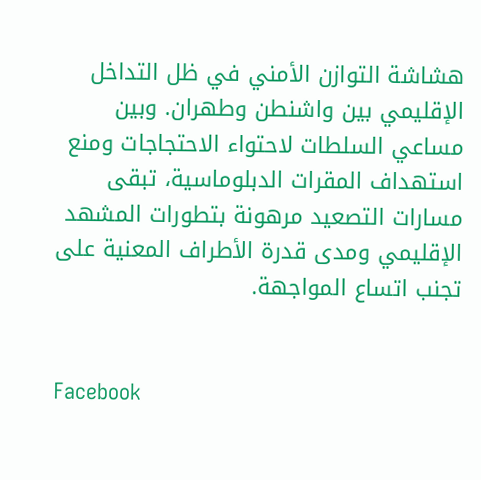هشاشة التوازن الأمني في ظل التداخل الإقليمي بين واشنطن وطهران. وبين مساعي السلطات لاحتواء الاحتجاجات ومنع استهداف المقرات الدبلوماسية، تبقى مسارات التصعيد مرهونة بتطورات المشهد الإقليمي ومدى قدرة الأطراف المعنية على تجنب اتساع المواجهة.


Facebook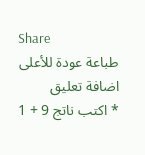Share
طباعة عودة للأعلى
اضافة تعليق
* اكتب ناتج 9 + 1